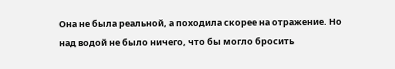Она не была реальной, а походила скорее на отражение. Но над водой не было ничего, что бы могло бросить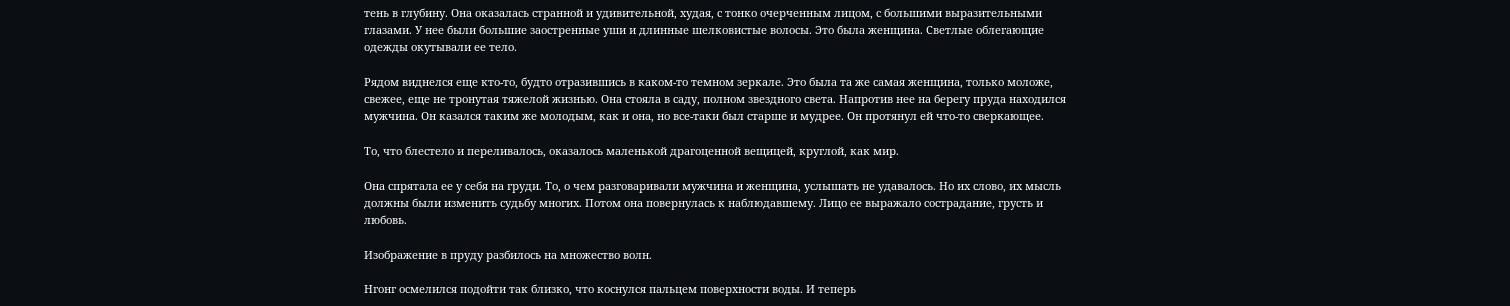тень в глубину. Она оказалась странной и удивительной, худая, с тонко очерченным лицом, с большими выразительными глазами. У нее были большие заостренные уши и длинные шелковистые волосы. Это была женщина. Светлые облегающие одежды окутывали ее тело.

Рядом виднелся еще кто-то, будто отразившись в каком-то темном зеркале. Это была та же самая женщина, только моложе, свежее, еще не тронутая тяжелой жизнью. Она стояла в саду, полном звездного света. Напротив нее на берегу пруда находился мужчина. Он казался таким же молодым, как и она, но все-таки был старше и мудрее. Он протянул ей что-то сверкающее.

То, что блестело и переливалось, оказалось маленькой драгоценной вещицей, круглой, как мир.

Она спрятала ее у себя на груди. То, о чем разговаривали мужчина и женщина, услышать не удавалось. Но их слово, их мысль должны были изменить судьбу многих. Потом она повернулась к наблюдавшему. Лицо ее выражало сострадание, грусть и любовь.

Изображение в пруду разбилось на множество волн.

Нгонг осмелился подойти так близко, что коснулся пальцем поверхности воды. И теперь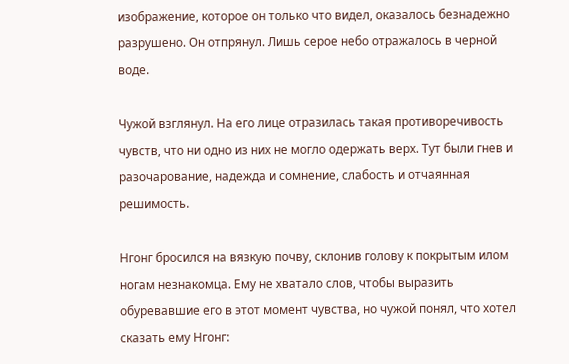изображение, которое он только что видел, оказалось безнадежно разрушено. Он отпрянул. Лишь серое небо отражалось в черной воде.

Чужой взглянул. На его лице отразилась такая противоречивость чувств, что ни одно из них не могло одержать верх. Тут были гнев и разочарование, надежда и сомнение, слабость и отчаянная решимость.

Нгонг бросился на вязкую почву, склонив голову к покрытым илом ногам незнакомца. Ему не хватало слов, чтобы выразить обуревавшие его в этот момент чувства, но чужой понял, что хотел сказать ему Нгонг: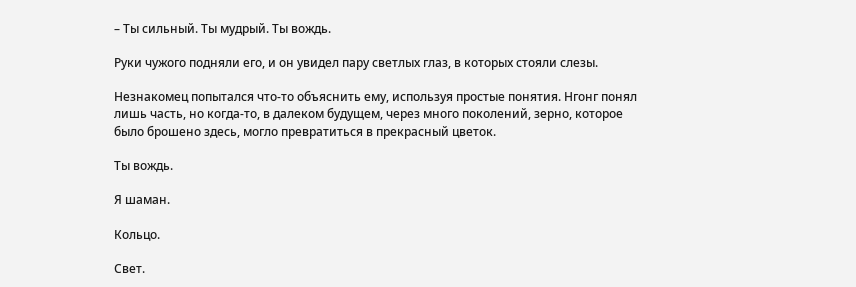– Ты сильный. Ты мудрый. Ты вождь.

Руки чужого подняли его, и он увидел пару светлых глаз, в которых стояли слезы.

Незнакомец попытался что-то объяснить ему, используя простые понятия. Нгонг понял лишь часть, но когда-то, в далеком будущем, через много поколений, зерно, которое было брошено здесь, могло превратиться в прекрасный цветок.

Ты вождь.

Я шаман.

Кольцо.

Свет.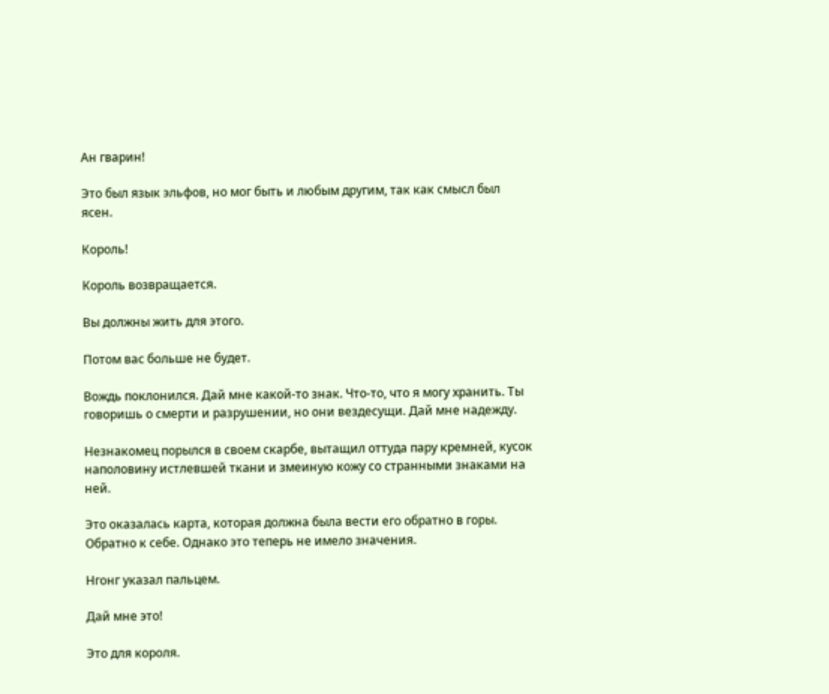Ан гварин!

Это был язык эльфов, но мог быть и любым другим, так как смысл был ясен.

Король!

Король возвращается.

Вы должны жить для этого.

Потом вас больше не будет.

Вождь поклонился. Дай мне какой-то знак. Что-то, что я могу хранить. Ты говоришь о смерти и разрушении, но они вездесущи. Дай мне надежду.

Незнакомец порылся в своем скарбе, вытащил оттуда пару кремней, кусок наполовину истлевшей ткани и змеиную кожу со странными знаками на ней.

Это оказалась карта, которая должна была вести его обратно в горы. Обратно к себе. Однако это теперь не имело значения.

Нгонг указал пальцем.

Дай мне это!

Это для короля.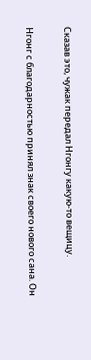Сказав это, чужак передал Нгонгу какую-то вещицу.

Нгонг с благодарностью принял знак своего нового сана. Он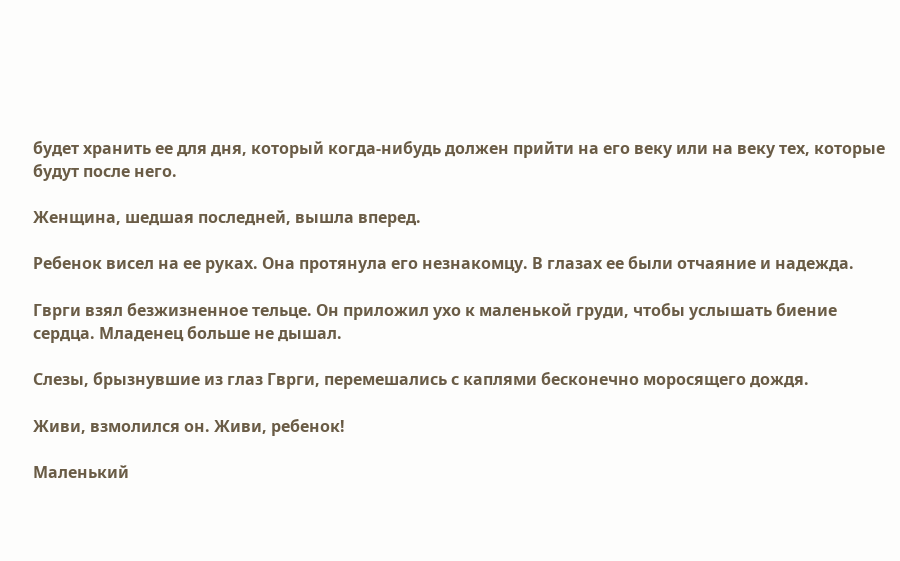будет хранить ее для дня, который когда-нибудь должен прийти на его веку или на веку тех, которые будут после него.

Женщина, шедшая последней, вышла вперед.

Ребенок висел на ее руках. Она протянула его незнакомцу. В глазах ее были отчаяние и надежда.

Гврги взял безжизненное тельце. Он приложил ухо к маленькой груди, чтобы услышать биение сердца. Младенец больше не дышал.

Слезы, брызнувшие из глаз Гврги, перемешались с каплями бесконечно моросящего дождя.

Живи, взмолился он. Живи, ребенок!

Маленький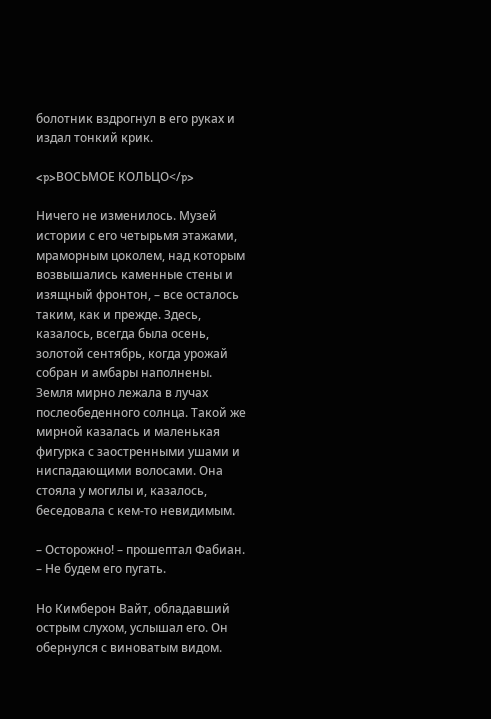болотник вздрогнул в его руках и издал тонкий крик.

<p>ВОСЬМОЕ КОЛЬЦО</p>

Ничего не изменилось. Музей истории с его четырьмя этажами, мраморным цоколем, над которым возвышались каменные стены и изящный фронтон, – все осталось таким, как и прежде. Здесь, казалось, всегда была осень, золотой сентябрь, когда урожай собран и амбары наполнены. Земля мирно лежала в лучах послеобеденного солнца. Такой же мирной казалась и маленькая фигурка с заостренными ушами и ниспадающими волосами. Она стояла у могилы и, казалось, беседовала с кем-то невидимым.

– Осторожно! – прошептал Фабиан. – Не будем его пугать.

Но Кимберон Вайт, обладавший острым слухом, услышал его. Он обернулся с виноватым видом.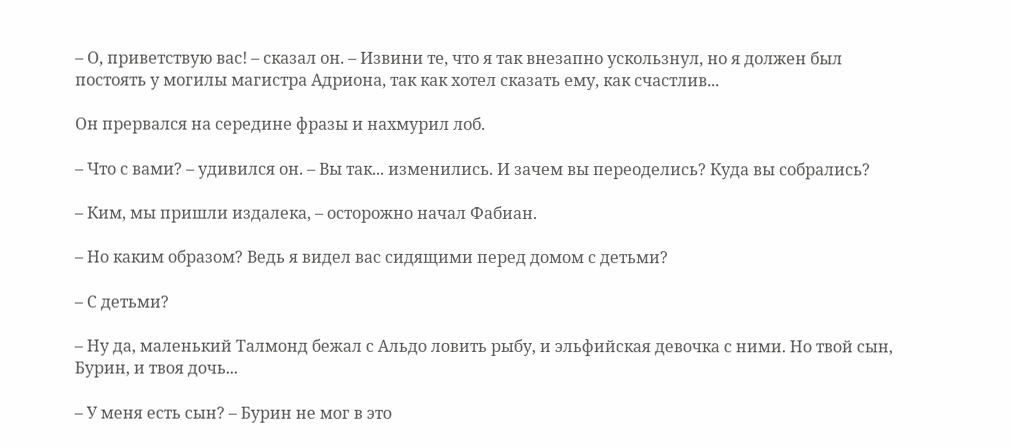– О, приветствую вас! – сказал он. – Извини те, что я так внезапно ускользнул, но я должен был постоять у могилы магистра Адриона, так как хотел сказать ему, как счастлив...

Он прервался на середине фразы и нахмурил лоб.

– Что с вами? – удивился он. – Вы так... изменились. И зачем вы переоделись? Куда вы собрались?

– Ким, мы пришли издалека, – осторожно начал Фабиан.

– Но каким образом? Ведь я видел вас сидящими перед домом с детьми?

– С детьми?

– Ну да, маленький Талмонд бежал с Альдо ловить рыбу, и эльфийская девочка с ними. Но твой сын, Бурин, и твоя дочь...

– У меня есть сын? – Бурин не мог в это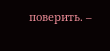поверить. –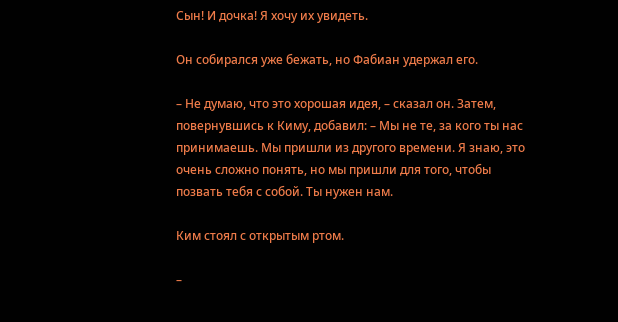Сын! И дочка! Я хочу их увидеть.

Он собирался уже бежать, но Фабиан удержал его.

– Не думаю, что это хорошая идея, – сказал он. Затем, повернувшись к Киму, добавил: – Мы не те, за кого ты нас принимаешь. Мы пришли из другого времени. Я знаю, это очень сложно понять, но мы пришли для того, чтобы позвать тебя с собой. Ты нужен нам.

Ким стоял с открытым ртом.

–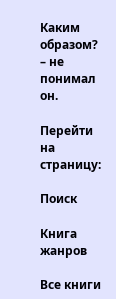Каким образом? – не понимал он.

Перейти на страницу:

Поиск

Книга жанров

Все книги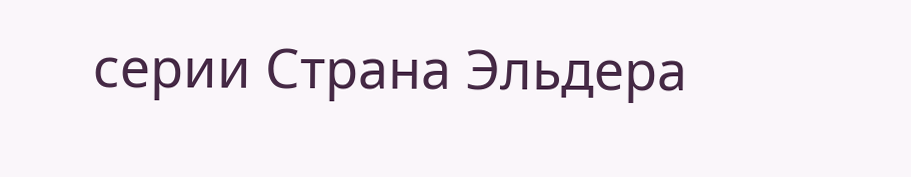серии Страна Эльдера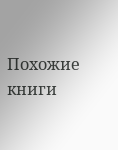Похожие книги